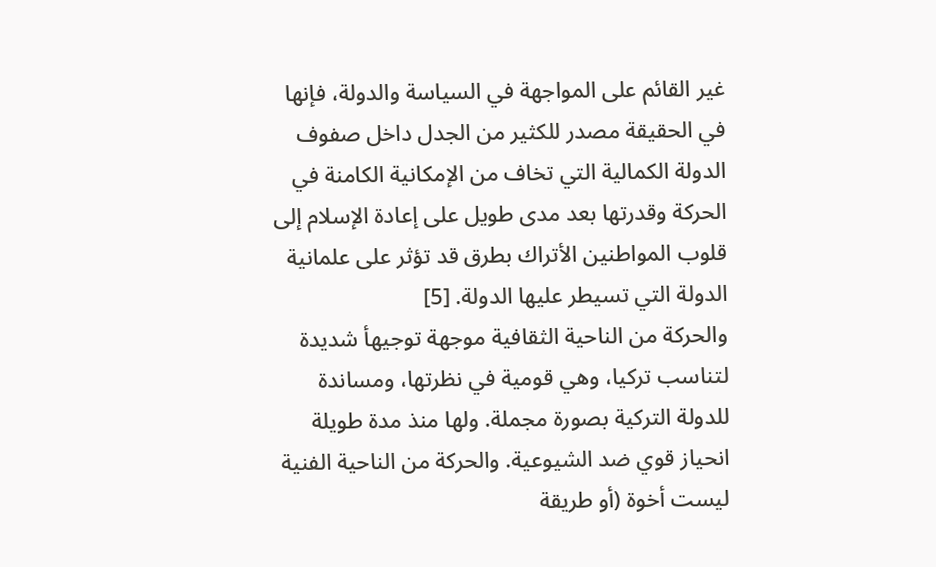غير القائم على المواجهة في السياسة والدولة، فإنها في الحقيقة مصدر للكثير من الجدل داخل صفوف الدولة الكمالية التي تخاف من الإمكانية الكامنة في الحركة وقدرتها بعد مدى طويل على إعادة الإسلام إلى قلوب المواطنين الأتراك بطرق قد تؤثر على علمانية الدولة التي تسيطر عليها الدولة. [5]
والحركة من الناحية الثقافية موجهة توجيهأ شديدة لتناسب تركيا، وهي قومية في نظرتها، ومساندة للدولة التركية بصورة مجملة. ولها منذ مدة طويلة انحياز قوي ضد الشيوعية. والحركة من الناحية الفنية ليست أخوة (أو طريقة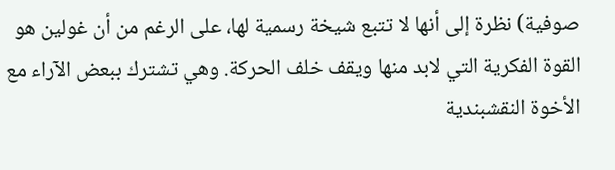صوفية) نظرة إلى أنها لا تتبع شيخة رسمية لها، على الرغم من أن غولين هو القوة الفكرية التي لابد منها ويقف خلف الحركة. وهي تشترك ببعض الآراء مع الأخوة النقشبندية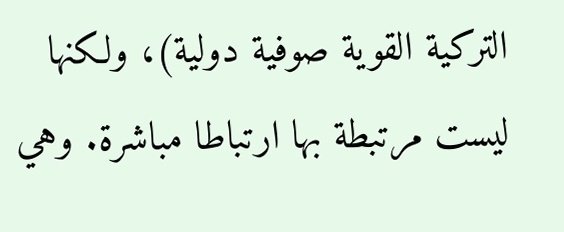التركية القوية صوفية دولية)، ولكنها ليست مرتبطة بها ارتباطا مباشرة. وهي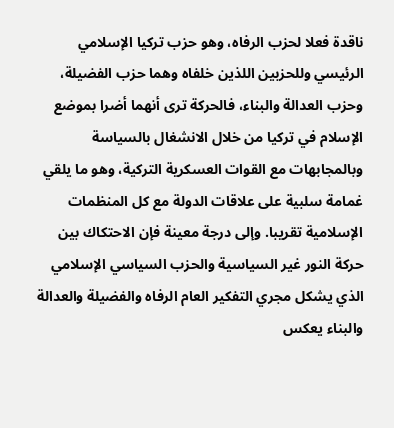ناقدة فعلا لحزب الرفاه، وهو حزب تركيا الإسلامي الرئيسي وللحزبين اللذين خلفاه وهما حزب الفضيلة، وحزب العدالة والبناء، فالحركة ترى أنهما أضرا بموضع الإسلام في تركيا من خلال الانشغال بالسياسة وبالمجابهات مع القوات العسكرية التركية، وهو ما يلقي غمامة سلبية على علاقات الدولة مع كل المنظمات الإسلامية تقريبا. وإلى درجة معينة فإن الاحتكاك بين حركة النور غير السياسية والحزب السياسي الإسلامي الذي يشكل مجري التفكير العام الرفاه والفضيلة والعدالة والبناء يعكس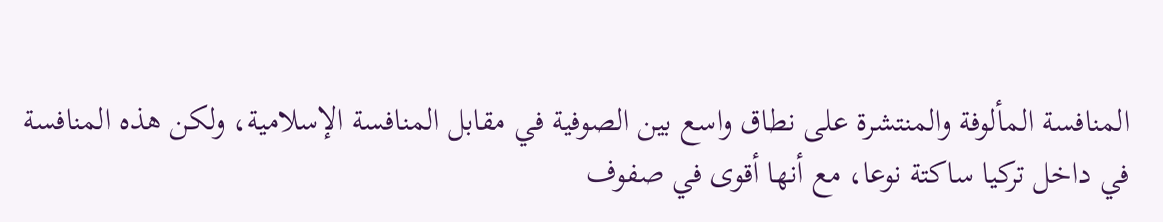المنافسة المألوفة والمنتشرة على نطاق واسع بين الصوفية في مقابل المنافسة الإسلامية، ولكن هذه المنافسة في داخل تركيا ساكتة نوعا، مع أنها أقوى في صفوف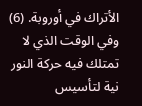الأتراك في أوروبة. (6)
وفي الوقت الذي لا تمتلك فيه حركة النور نية لتأسيس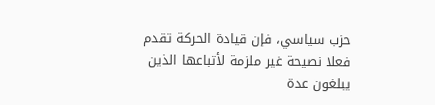حزب سياسي، فإن قيادة الحركة تقدم فعلا نصيحة غير ملزمة لأتباعها الذين يبلغون عدة